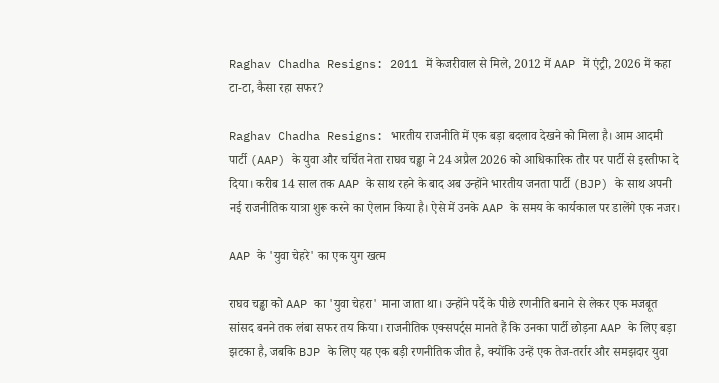Raghav Chadha Resigns: 2011 में केजरीवाल से मिले, 2012 में AAP में एंट्री, 2026 में कहा टा-टा, कैसा रहा सफर?

Raghav Chadha Resigns: भारतीय राजनीति में एक बड़ा बदलाव देखने को मिला है। आम आदमी पार्टी (AAP) के युवा और चर्चित नेता राघव चड्ढा ने 24 अप्रैल 2026 को आधिकारिक तौर पर पार्टी से इस्तीफा दे दिया। करीब 14 साल तक AAP के साथ रहने के बाद अब उन्होंने भारतीय जनता पार्टी (BJP) के साथ अपनी नई राजनीतिक यात्रा शुरू करने का ऐलान किया है। ऐसे में उनके AAP के समय के कार्यकाल पर डालेंगे एक नजर।

AAP के 'युवा चेहरे' का एक युग खत्म

राघव चड्ढा को AAP का 'युवा चेहरा' माना जाता था। उन्होंने पर्दे के पीछे रणनीति बनाने से लेकर एक मजबूत सांसद बनने तक लंबा सफर तय किया। राजनीतिक एक्सपर्ट्स मानते हैं कि उनका पार्टी छोड़ना AAP के लिए बड़ा झटका है, जबकि BJP के लिए यह एक बड़ी रणनीतिक जीत है, क्योंकि उन्हें एक तेज-तर्रार और समझदार युवा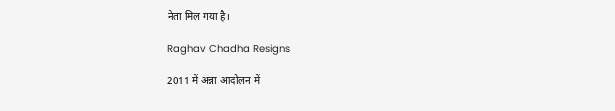नेता मिल गया है।

Raghav Chadha Resigns

2011 में अन्ना आदोलन में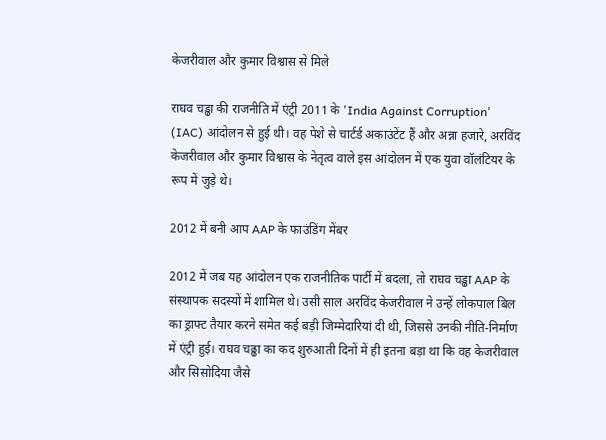केजरीवाल और कुमार विश्वास से मिले

राघव चड्ढा की राजनीति में एंट्री 2011 के 'India Against Corruption' (IAC) आंदोलन से हुई थी। वह पेशे से चार्टर्ड अकाउंटेंट हैं और अन्ना हजारे, अरविंद केजरीवाल और कुमार विश्वास के नेतृत्व वाले इस आंदोलन में एक युवा वॉलंटियर के रूप में जुड़े थे।

2012 में बनी आप AAP के फाउंडिंग मेंबर

2012 में जब यह आंदोलन एक राजनीतिक पार्टी में बदला, तो राघव चड्ढा AAP के संस्थापक सदस्यों में शामिल थे। उसी साल अरविंद केजरीवाल ने उन्हें लोकपाल बिल का ड्राफ्ट तैयार करने समेत कई बड़ी जिम्मेदारियां दी थी, जिससे उनकी नीति-निर्माण में एंट्री हुई। राघव चढ्ढा का कद शुरुआती दिनों में ही इतना बड़ा था कि वह केजरीवाल और सिसोदिया जैसे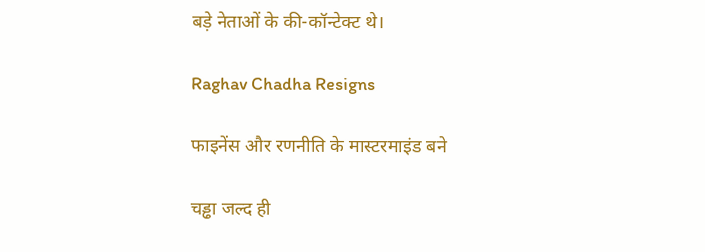बड़े नेताओं के की-कॉन्टेक्ट थे।

Raghav Chadha Resigns

फाइनेंस और रणनीति के मास्टरमाइंड बने

चड्ढा जल्द ही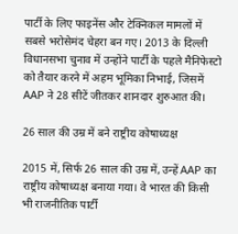पार्टी के लिए फाइनेंस और टेक्निकल मामलों में सबसे भरोसेमंद चेहरा बन गए। 2013 के दिल्ली विधानसभा चुनाव में उन्होंने पार्टी के पहले मैनिफेस्टो को तैयार करने में अहम भूमिका निभाई, जिसमें AAP ने 28 सीटें जीतकर शानदार शुरुआत की।

26 साल की उम्र में बने राष्ट्रीय कोषाध्यक्ष

2015 में, सिर्फ 26 साल की उम्र में, उन्हें AAP का राष्ट्रीय कोषाध्यक्ष बनाया गया। वे भारत की किसी भी राजनीतिक पार्टी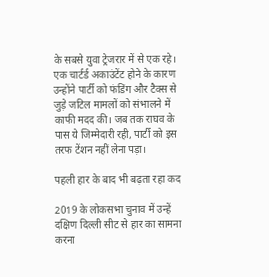के सबसे युवा ट्रेजरार में से एक रहे। एक चार्टर्ड अकाउंटेंट होने के कारण उन्होंने पार्टी को फंडिंग और टैक्स से जुड़े जटिल मामलों को संभालने में काफी मदद की। जब तक राघव के पास ये जिम्मेदारी रही, पार्टी को इस तरफ टेंशन नहीं लेना पड़ा।

पहली हार के बाद भी बढ़ता रहा कद

2019 के लोकसभा चुनाव में उन्हें दक्षिण दिल्ली सीट से हार का सामना करना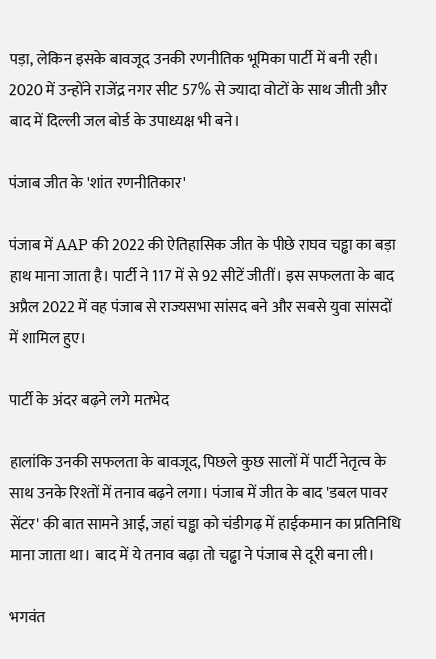पड़ा, लेकिन इसके बावजूद उनकी रणनीतिक भूमिका पार्टी में बनी रही। 2020 में उन्होंने राजेंद्र नगर सीट 57% से ज्यादा वोटों के साथ जीती और बाद में दिल्ली जल बोर्ड के उपाध्यक्ष भी बने।

पंजाब जीत के 'शांत रणनीतिकार'

पंजाब में AAP की 2022 की ऐतिहासिक जीत के पीछे राघव चड्ढा का बड़ा हाथ माना जाता है। पार्टी ने 117 में से 92 सीटें जीतीं। इस सफलता के बाद अप्रैल 2022 में वह पंजाब से राज्यसभा सांसद बने और सबसे युवा सांसदों में शामिल हुए।

पार्टी के अंदर बढ़ने लगे मतभेद

हालांकि उनकी सफलता के बावजूद, पिछले कुछ सालों में पार्टी नेतृत्व के साथ उनके रिश्तों में तनाव बढ़ने लगा। पंजाब में जीत के बाद 'डबल पावर सेंटर' की बात सामने आई, जहां चड्ढा को चंडीगढ़ में हाईकमान का प्रतिनिधि माना जाता था। बाद में ये तनाव बढ़ा तो चढ्ढा ने पंजाब से दूरी बना ली।

भगवंत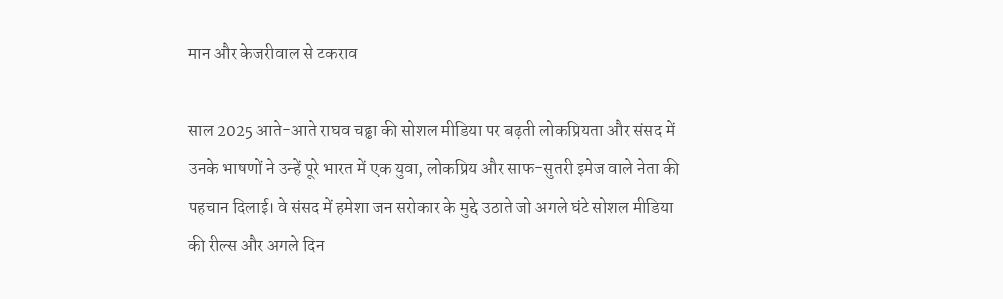मान और केजरीवाल से टकराव

साल 2025 आते-आते राघव चढ्ढा की सोशल मीडिया पर बढ़ती लोकप्रियता और संसद में उनके भाषणों ने उन्हें पूरे भारत में एक युवा, लोकप्रिय और साफ-सुतरी इमेज वाले नेता की पहचान दिलाई। वे संसद में हमेशा जन सरोकार के मुद्दे उठाते जो अगले घंटे सोशल मीडिया की रील्स और अगले दिन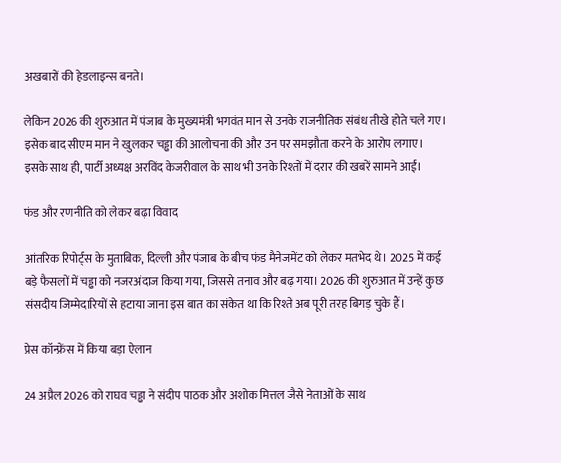अखबारों की हेडलाइन्स बनते।

लेकिन 2026 की शुरुआत में पंजाब के मुख्यमंत्री भगवंत मान से उनके राजनीतिक संबंध तीखे होते चले गए। इसेक बाद सीएम मान ने खुलकर चड्ढा की आलोचना की और उन पर समझौता करने के आरोप लगाए। इसके साथ ही, पार्टी अध्यक्ष अरविंद केजरीवाल के साथ भी उनके रिश्तों में दरार की खबरें सामने आईं।

फंड और रणनीति को लेकर बढ़ा विवाद

आंतरिक रिपोर्ट्स के मुताबिक, दिल्ली और पंजाब के बीच फंड मैनेजमेंट को लेकर मतभेद थे। 2025 में कई बड़े फैसलों में चड्ढा को नजरअंदाज किया गया, जिससे तनाव और बढ़ गया। 2026 की शुरुआत में उन्हें कुछ संसदीय जिम्मेदारियों से हटाया जाना इस बात का संकेत था कि रिश्ते अब पूरी तरह बिगड़ चुके हैं।

प्रेस कॉन्फ्रेंस में किया बड़ा ऐलान

24 अप्रैल 2026 को राघव चड्ढा ने संदीप पाठक और अशोक मित्तल जैसे नेताओं के साथ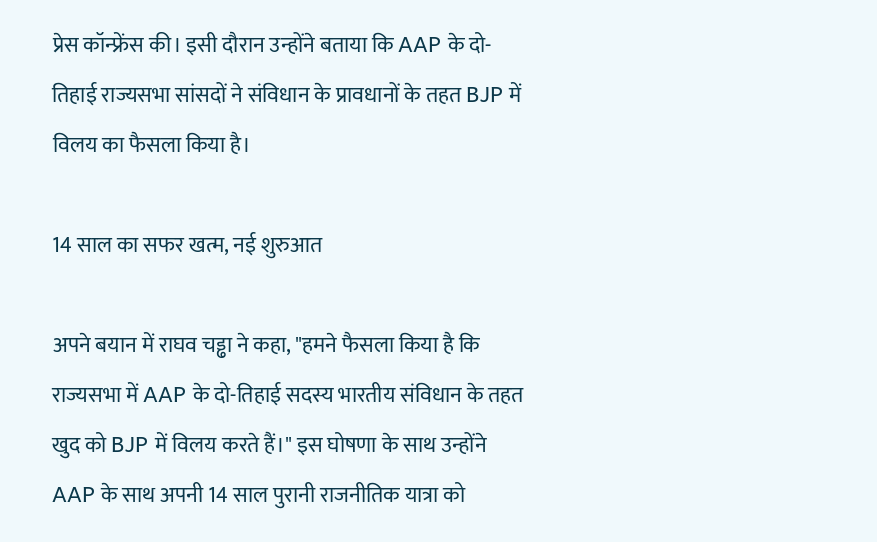प्रेस कॉन्फ्रेंस की। इसी दौरान उन्होंने बताया कि AAP के दो-तिहाई राज्यसभा सांसदों ने संविधान के प्रावधानों के तहत BJP में विलय का फैसला किया है।

14 साल का सफर खत्म, नई शुरुआत

अपने बयान में राघव चड्ढा ने कहा, "हमने फैसला किया है कि राज्यसभा में AAP के दो-तिहाई सदस्य भारतीय संविधान के तहत खुद को BJP में विलय करते हैं।" इस घोषणा के साथ उन्होंने AAP के साथ अपनी 14 साल पुरानी राजनीतिक यात्रा को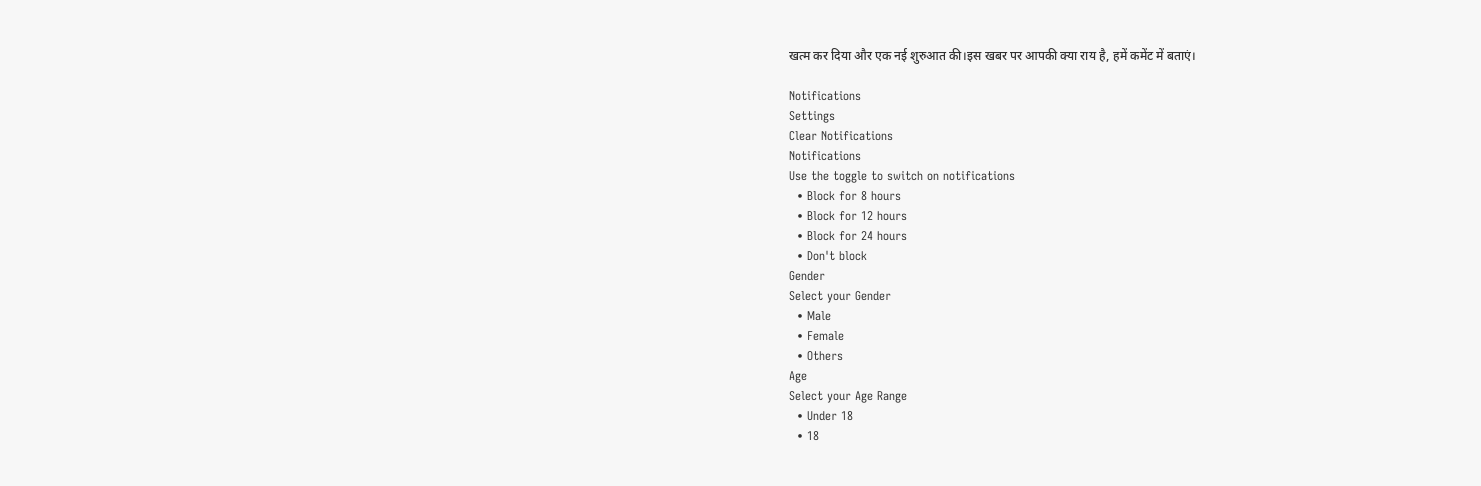खत्म कर दिया और एक नई शुरुआत की।इस खबर पर आपकी क्या राय है, हमें कमेंट में बताएं।

Notifications
Settings
Clear Notifications
Notifications
Use the toggle to switch on notifications
  • Block for 8 hours
  • Block for 12 hours
  • Block for 24 hours
  • Don't block
Gender
Select your Gender
  • Male
  • Female
  • Others
Age
Select your Age Range
  • Under 18
  • 18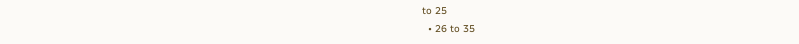to 25
  • 26 to 35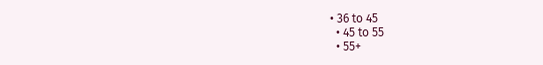• 36 to 45
  • 45 to 55
  • 55+